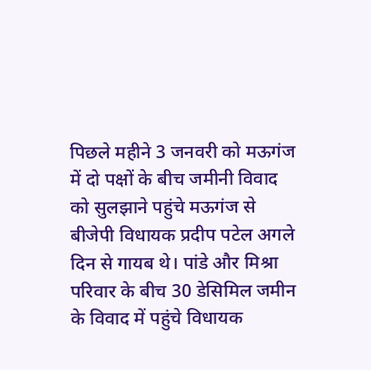पिछले महीने 3 जनवरी को मऊगंज में दो पक्षों के बीच जमीनी विवाद को सुलझाने पहुंचे मऊगंज से बीजेपी विधायक प्रदीप पटेल अगले दिन से गायब थे। पांडे और मिश्रा परिवार के बीच 30 डेसिमिल जमीन के विवाद में पहुंचे विधायक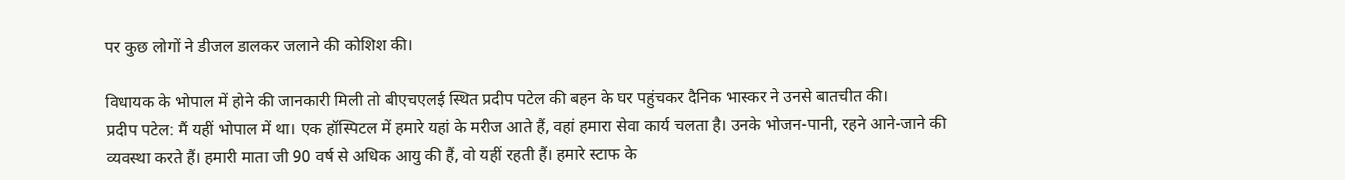पर कुछ लोगों ने डीजल डालकर जलाने की कोशिश की।

विधायक के भोपाल में होने की जानकारी मिली तो बीएचएलई स्थित प्रदीप पटेल की बहन के घर पहुंचकर दैनिक भास्कर ने उनसे बातचीत की।
प्रदीप पटेल: मैं यहीं भोपाल में था। एक हॉस्पिटल में हमारे यहां के मरीज आते हैं, वहां हमारा सेवा कार्य चलता है। उनके भोजन-पानी, रहने आने-जाने की व्यवस्था करते हैं। हमारी माता जी 90 वर्ष से अधिक आयु की हैं, वो यहीं रहती हैं। हमारे स्टाफ के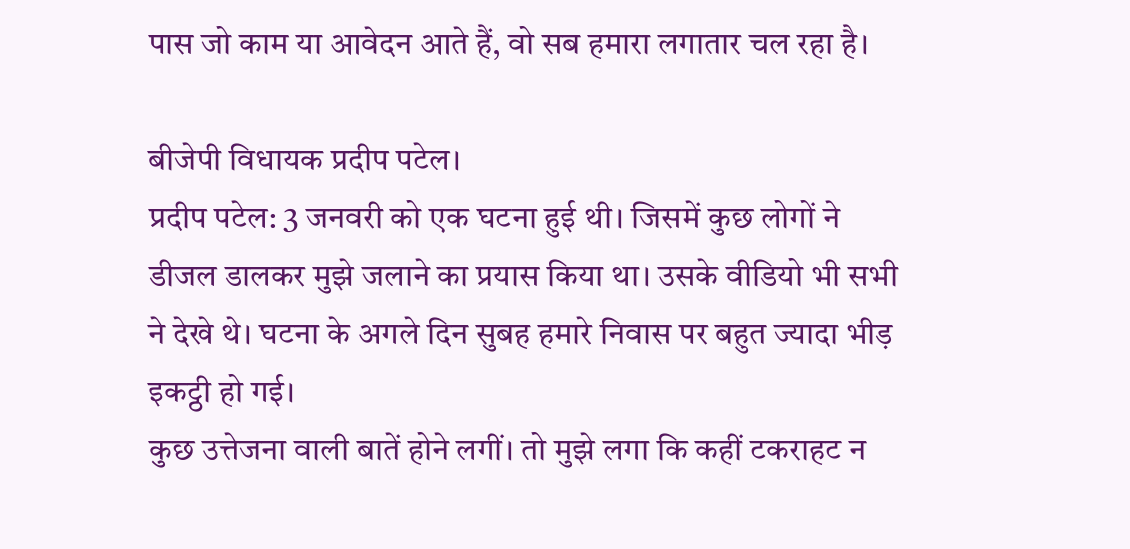पास जो काम या आवेदन आते हैं, वो सब हमारा लगातार चल रहा है।

बीजेपी विधायक प्रदीप पटेल।
प्रदीप पटेल: 3 जनवरी को एक घटना हुई थी। जिसमें कुछ लोगों ने डीजल डालकर मुझे जलाने का प्रयास किया था। उसके वीडियो भी सभी ने देखे थे। घटना के अगले दिन सुबह हमारे निवास पर बहुत ज्यादा भीड़ इकट्ठी हो गई।
कुछ उत्तेजना वाली बातें होने लगीं। तो मुझे लगा कि कहीं टकराहट न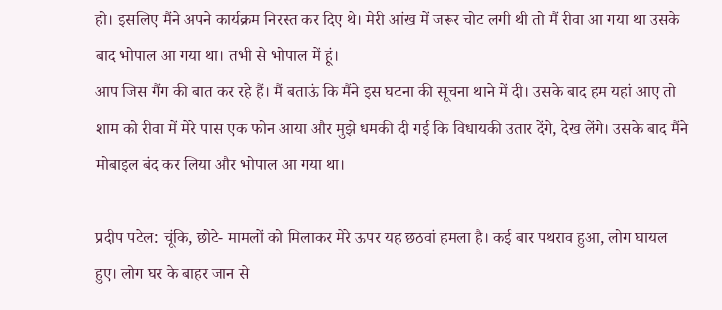हो। इसलिए मैंने अपने कार्यक्रम निरस्त कर दिए थे। मेरी आंख में जरूर चोट लगी थी तो मैं रीवा आ गया था उसके बाद भोपाल आ गया था। तभी से भोपाल में हूं।
आप जिस गैंग की बात कर रहे हैं। मैं बताऊं कि मैंने इस घटना की सूचना थाने में दी। उसके बाद हम यहां आए तो शाम को रीवा में मेरे पास एक फोन आया और मुझे धमकी दी गई कि विधायकी उतार देंगे, देख लेंगे। उसके बाद मैंने मोबाइल बंद कर लिया और भोपाल आ गया था।

प्रदीप पटेल: चूंकि, छोटे- मामलों को मिलाकर मेरे ऊपर यह छठवां हमला है। कई बार पथराव हुआ, लोग घायल हुए। लोग घर के बाहर जान से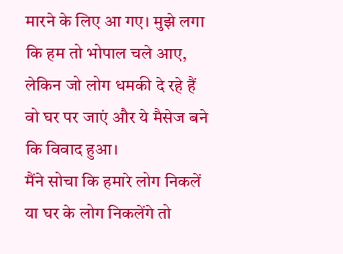मारने के लिए आ गए। मुझे लगा कि हम तो भोपाल चले आए, लेकिन जो लोग धमकी दे रहे हैं वो घर पर जाएं और ये मैसेज बने कि विवाद हुआ।
मैंने सोचा कि हमारे लोग निकलें या घर के लोग निकलेंगे तो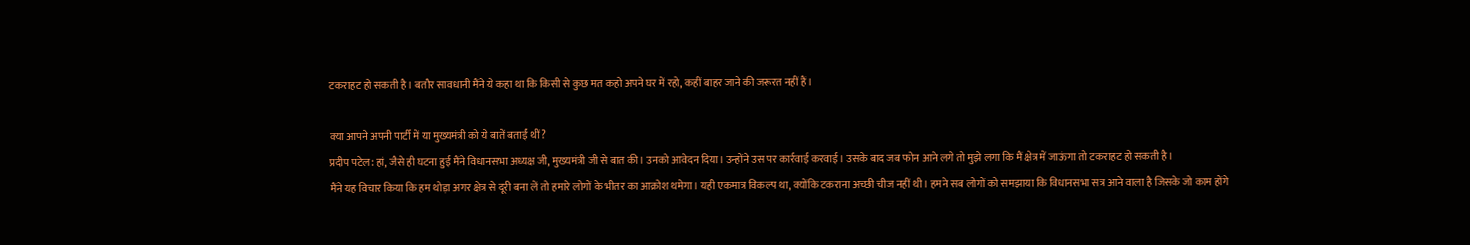टकराहट हो सकती है। बतौर सावधानी मैंने ये कहा था कि किसी से कुछ मत कहो अपने घर में रहो, कहीं बाहर जाने की जरूरत नहीं हैं।

क्या आपने अपनी पार्टी में या मुख्यमंत्री को ये बातें बताईं थीं?
प्रदीप पटेल: हां, जैसे ही घटना हुई मैंने विधानसभा अध्यक्ष जी, मुख्यमंत्री जी से बात की। उनको आवेदन दिया। उन्होंने उस पर कार्रवाई करवाई। उसके बाद जब फोन आने लगे तो मुझे लगा कि मैं क्षेत्र में जाऊंगा तो टकराहट हो सकती है।
मैंने यह विचार किया कि हम थोड़ा अगर क्षेत्र से दूरी बना लें तो हमारे लोगों के भीतर का आक्रोश थमेगा। यही एकमात्र विकल्प था, क्योंकि टकराना अच्छी चीज नहीं थी। हमने सब लोगों को समझाया कि विधानसभा सत्र आने वाला है जिसके जो काम होंगे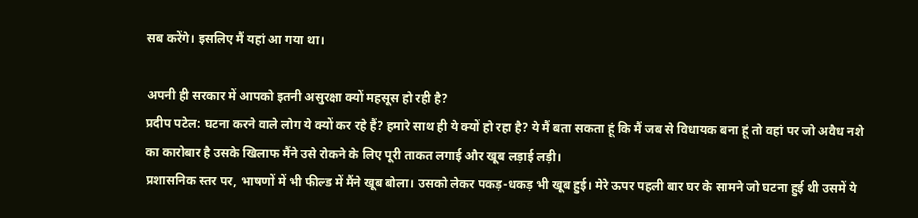सब करेंगे। इसलिए मैं यहां आ गया था।

अपनी ही सरकार में आपको इतनी असुरक्षा क्यों महसूस हो रही है?
प्रदीप पटेल: घटना करने वाले लोग ये क्यों कर रहे हैं? हमारे साथ ही ये क्यों हो रहा है? ये मैं बता सकता हूं कि मैं जब से विधायक बना हूं तो वहां पर जो अवैध नशे का कारोबार है उसके खिलाफ मैंने उसे रोकने के लिए पूरी ताकत लगाई और खूब लड़ाई लड़ी।
प्रशासनिक स्तर पर, भाषणों में भी फील्ड में मैंने खूब बोला। उसको लेकर पकड़-धकड़ भी खूब हुई। मेरे ऊपर पहली बार घर के सामने जो घटना हुई थी उसमें ये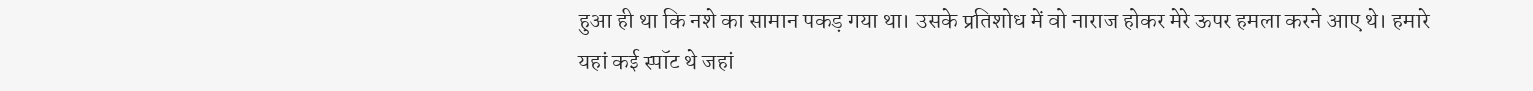हुआ ही था कि नशे का सामान पकड़ गया था। उसके प्रतिशोध में वो नाराज होकर मेरे ऊपर हमला करने आए थे। हमारे यहां कई स्पॉट थे जहां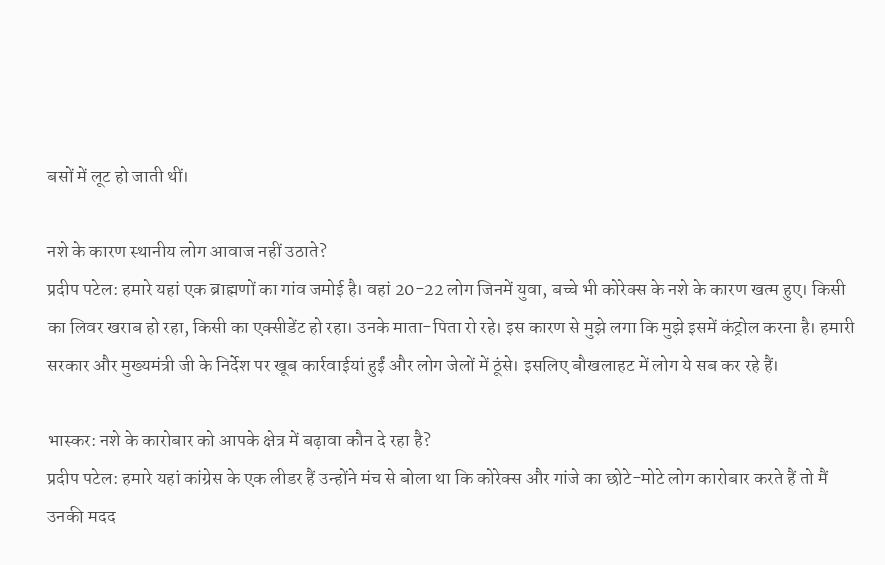बसों में लूट हो जाती थीं।

नशे के कारण स्थानीय लोग आवाज नहीं उठाते?
प्रदीप पटेल: हमारे यहां एक ब्राह्मणों का गांव जमोई है। वहां 20-22 लोग जिनमें युवा, बच्चे भी कोरेक्स के नशे के कारण खत्म हुए। किसी का लिवर खराब हो रहा, किसी का एक्सीडेंट हो रहा। उनके माता-पिता रो रहे। इस कारण से मुझे लगा कि मुझे इसमें कंट्रोल करना है। हमारी सरकार और मुख्यमंत्री जी के निर्देश पर खूब कार्रवाईयां हुईं और लोग जेलों में ठूंसे। इसलिए बौखलाहट में लोग ये सब कर रहे हैं।

भास्कर: नशे के कारोबार को आपके क्षेत्र में बढ़ावा कौन दे रहा है?
प्रदीप पटेल: हमारे यहां कांग्रेस के एक लीडर हैं उन्होंने मंच से बोला था कि कोरेक्स और गांजे का छोटे-मोटे लोग कारोबार करते हैं तो मैं उनकी मदद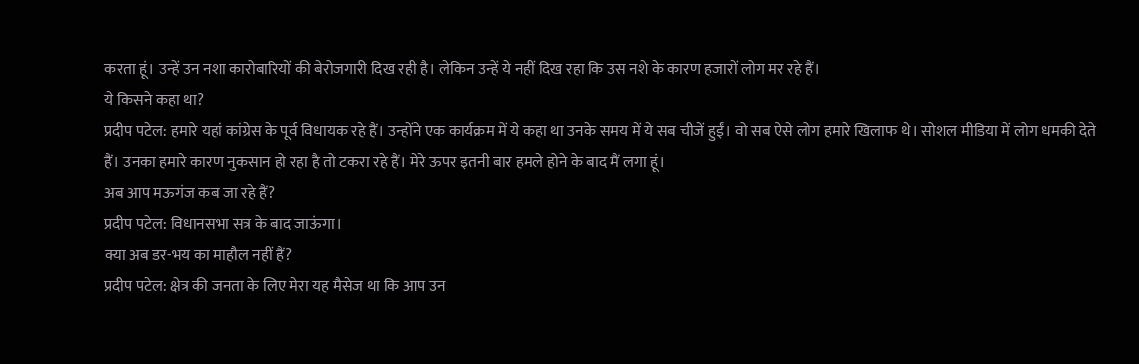करता हूं। उन्हें उन नशा कारोबारियों की बेरोजगारी दिख रही है। लेकिन उन्हें ये नहीं दिख रहा कि उस नशे के कारण हजारों लोग मर रहे हैं।
ये किसने कहा था?
प्रदीप पटेल: हमारे यहां कांग्रेस के पूर्व विधायक रहे हैं। उन्होंने एक कार्यक्रम में ये कहा था उनके समय में ये सब चीजें हुईं। वो सब ऐसे लोग हमारे खिलाफ थे। सोशल मीडिया में लोग धमकी देते हैं। उनका हमारे कारण नुकसान हो रहा है तो टकरा रहे हैं। मेरे ऊपर इतनी बार हमले होने के बाद मैं लगा हूं।
अब आप मऊगंज कब जा रहे हैं?
प्रदीप पटेल: विधानसभा सत्र के बाद जाऊंगा।
क्या अब डर-भय का माहौल नहीं हैं?
प्रदीप पटेल: क्षेत्र की जनता के लिए मेरा यह मैसेज था कि आप उन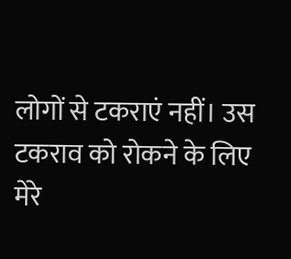लोगों से टकराएं नहीं। उस टकराव को रोकने के लिए मेरे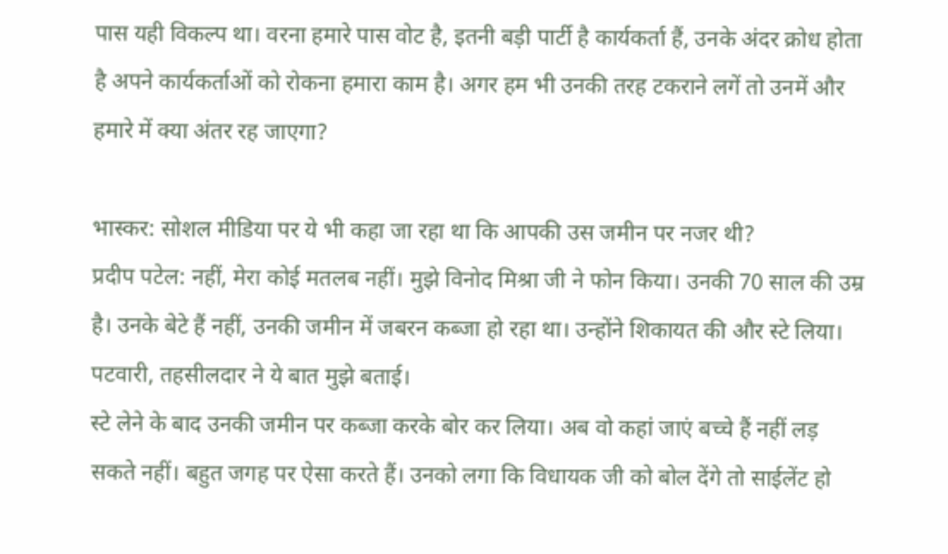पास यही विकल्प था। वरना हमारे पास वोट है, इतनी बड़ी पार्टी है कार्यकर्ता हैं, उनके अंदर क्रोध होता है अपने कार्यकर्ताओं को रोकना हमारा काम है। अगर हम भी उनकी तरह टकराने लगें तो उनमें और हमारे में क्या अंतर रह जाएगा?

भास्कर: सोशल मीडिया पर ये भी कहा जा रहा था कि आपकी उस जमीन पर नजर थी?
प्रदीप पटेल: नहीं, मेरा कोई मतलब नहीं। मुझे विनोद मिश्रा जी ने फोन किया। उनकी 70 साल की उम्र है। उनके बेटे हैं नहीं, उनकी जमीन में जबरन कब्जा हो रहा था। उन्होंने शिकायत की और स्टे लिया। पटवारी, तहसीलदार ने ये बात मुझे बताई।
स्टे लेने के बाद उनकी जमीन पर कब्जा करके बोर कर लिया। अब वो कहां जाएं बच्चे हैं नहीं लड़ सकते नहीं। बहुत जगह पर ऐसा करते हैं। उनको लगा कि विधायक जी को बोल देंगे तो साईलेंट हो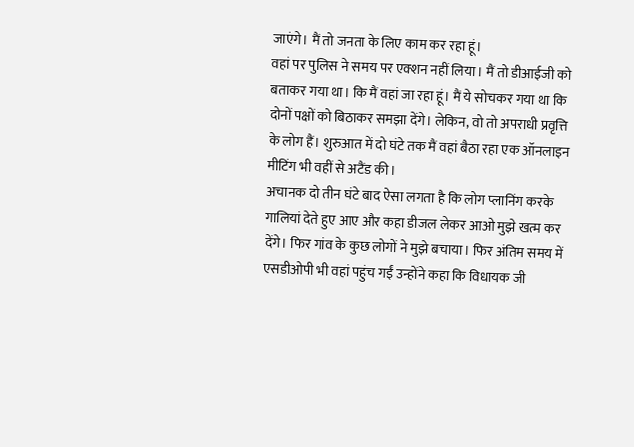जाएंगे। मैं तो जनता के लिए काम कर रहा हूं।
वहां पर पुलिस ने समय पर एक्शन नहीं लिया। मैं तो डीआईजी को बताकर गया था। कि मैं वहां जा रहा हूं। मैं ये सोचकर गया था कि दोनों पक्षों को बिठाकर समझा देंगे। लेकिन, वो तो अपराधी प्रवृत्ति के लोग हैं। शुरुआत में दो घंटे तक मैं वहां बैठा रहा एक ऑनलाइन मीटिंग भी वहीं से अटैंड की।
अचानक दो तीन घंटे बाद ऐसा लगता है कि लोग प्लानिंग करके गालियां देते हुए आए और कहा डीजल लेकर आओ मुझे खत्म कर देंगे। फिर गांव के कुछ लोगों ने मुझे बचाया। फिर अंतिम समय में एसडीओपी भी वहां पहुंच गईं उन्होंने कहा कि विधायक जी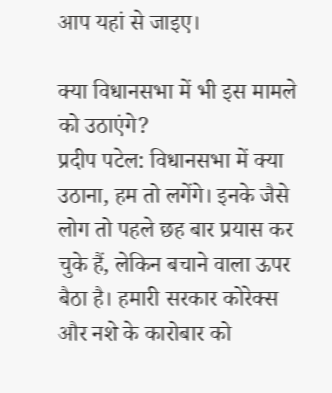आप यहां से जाइए।

क्या विधानसभा में भी इस मामले को उठाएंगे?
प्रदीप पटेल: विधानसभा में क्या उठाना, हम तो लगेंगे। इनके जैसे लोग तो पहले छह बार प्रयास कर चुके हैं, लेकिन बचाने वाला ऊपर बैठा है। हमारी सरकार कोरेक्स और नशे के कारोबार को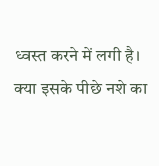ध्वस्त करने में लगी है।
क्या इसके पीछे नशे का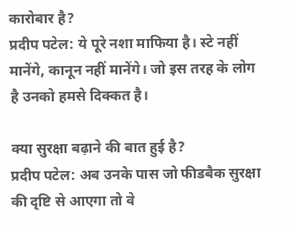कारोबार है?
प्रदीप पटेल: ये पूरे नशा माफिया है। स्टे नहीं मानेंगे, कानून नहीं मानेंगे। जो इस तरह के लोग है उनको हमसे दिक्कत है।

क्या सुरक्षा बढ़ाने की बात हुई है?
प्रदीप पटेल: अब उनके पास जो फीडबैक सुरक्षा की दृष्टि से आएगा तो वे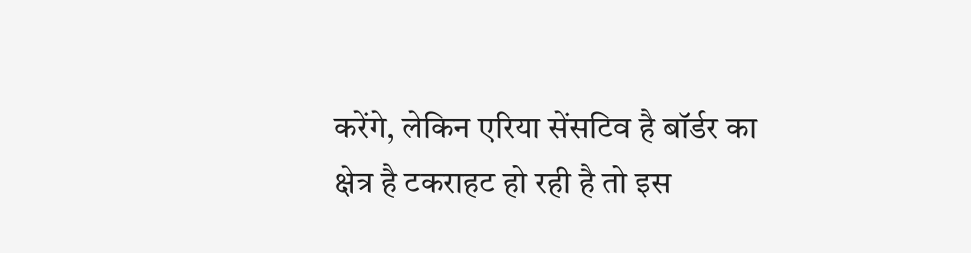करेंगे, लेकिन एरिया सेंसटिव है बॉर्डर का क्षेत्र है टकराहट हो रही है तो इस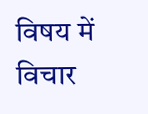विषय में विचार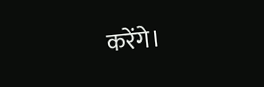करेंगे।